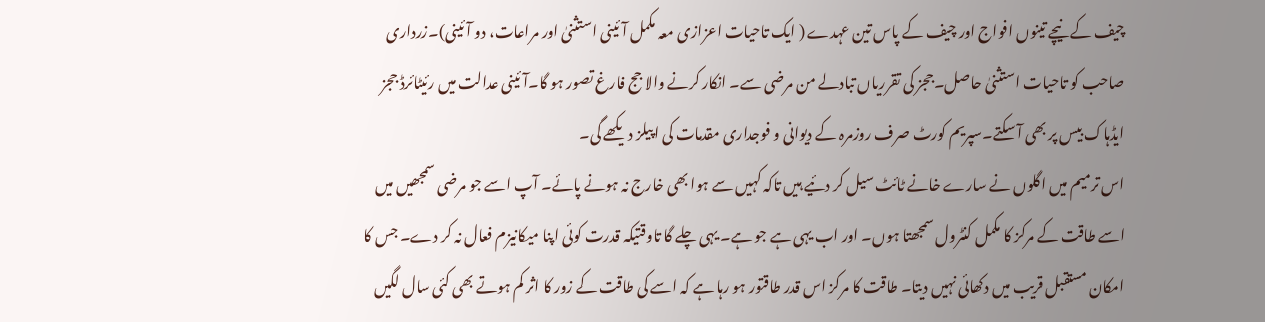چیف کے نیچے تینوں افواج اور چیف کے پاس تین عہدے ( ایک تاحیات اعزازی معہ مکمل آئینی استثنیٰ اور مراعات، دو آئینی)۔زرداری صاحب کو تاحیات استثنیٰ حاصل۔ججز کی تقرریاں تبادلے من مرضی سے۔ انکار کرنے والا جج فارغ تصور ہو گا۔آئینی عدالت میں رئیٹائرڈ ججز ایڈہاک بیس پر بھی آ سکتے۔سپریم کورٹ صرف روزمرہ کے دیوانی و فوجداری مقدمات کی اپیلز دیکھے گی۔
اس ترمیم میں اگلوں نے سارے خانے ٹائٹ سیل کر دئیے ہیں تاکہ کہیں سے ہوا بھی خارج نہ ہونے پائے۔ آپ اسے جو مرضی سمجھیں میں اسے طاقت کے مرکز کا مکمل کنٹرول سمجھتا ہوں۔ اور اب یہی ہے جو ہے۔ یہی چلے گا تاوقتیکہ قدرت کوئی اپنا میکانیزم فعال نہ کر دے۔ جس کا امکان مستقبل قریب میں دکھائی نہیں دیتا۔ طاقت کا مرکز اس قدر طاقتور ہو رہا ہے کہ اسے کی طاقت کے زور کا اثر کم ہوتے بھی کئی سال لگیں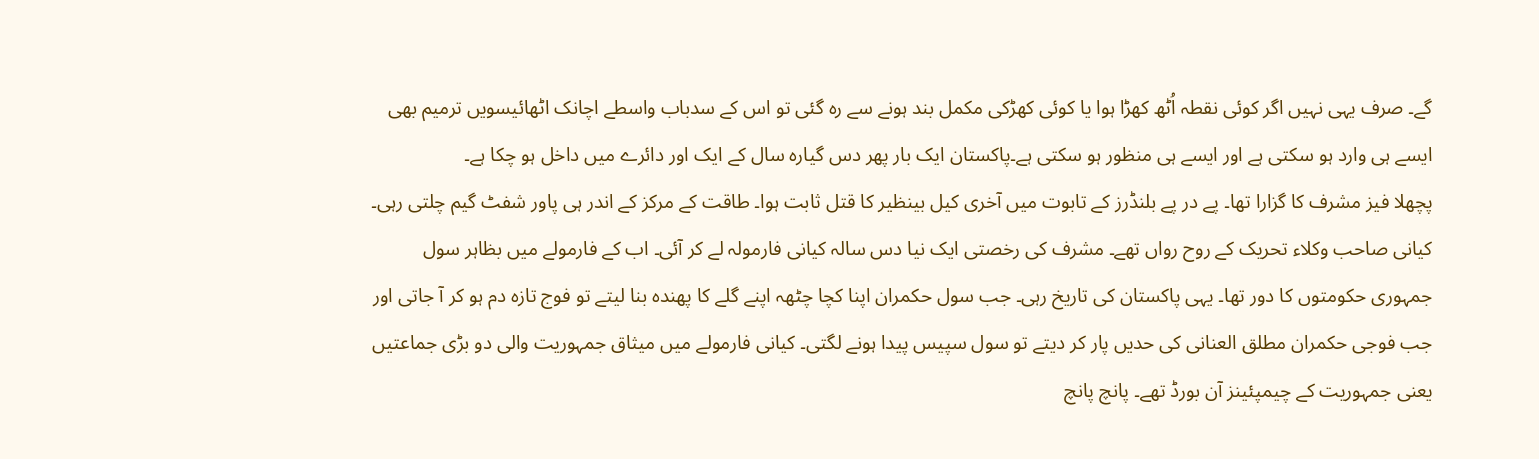گے۔ صرف یہی نہیں اگر کوئی نقطہ اُٹھ کھڑا ہوا یا کوئی کھڑکی مکمل بند ہونے سے رہ گئی تو اس کے سدباب واسطے اچانک اٹھائیسویں ترمیم بھی ایسے ہی وارد ہو سکتی ہے اور ایسے ہی منظور ہو سکتی ہے۔پاکستان ایک بار پھر دس گیارہ سال کے ایک اور دائرے میں داخل ہو چکا ہے۔
پچھلا فیز مشرف کا گزارا تھا۔ پے در پے بلنڈرز کے تابوت میں آخری کیل بینظیر کا قتل ثابت ہوا۔ طاقت کے مرکز کے اندر ہی پاور شفٹ گیم چلتی رہی۔ کیانی صاحب وکلاء تحریک کے روح رواں تھے۔ مشرف کی رخصتی ایک نیا دس سالہ کیانی فارمولہ لے کر آئی۔ اب کے فارمولے میں بظاہر سول جمہوری حکومتوں کا دور تھا۔ یہی پاکستان کی تاریخ رہی۔ جب سول حکمران اپنا کچا چٹھہ اپنے گلے کا پھندہ بنا لیتے تو فوج تازہ دم ہو کر آ جاتی اور جب فوجی حکمران مطلق العنانی کی حدیں پار کر دیتے تو سول سپیس پیدا ہونے لگتی۔ کیانی فارمولے میں میثاق جمہوریت والی دو بڑی جماعتیں یعنی جمہوریت کے چیمپئینز آن بورڈ تھے۔ پانچ پانچ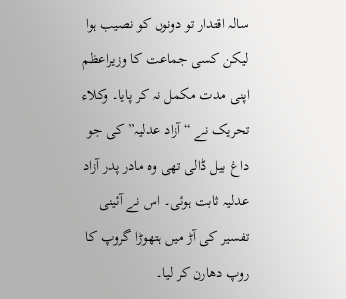سالہ اقتدار تو دونوں کو نصیب ہوا لیکن کسی جماعت کا وزیراعظم اپنی مدت مکمل نہ کر پایا۔ وکلاء تحریک نے “ آزاد عدلیہ” کی جو داغ بیل ڈالی تھی وہ مادر پدر آزاد عدلیہ ثابت ہوئی۔ اس نے آئینی تفسیر کی آڑ میں ہتھوڑا گروپ کا روپ دھارن کر لیا۔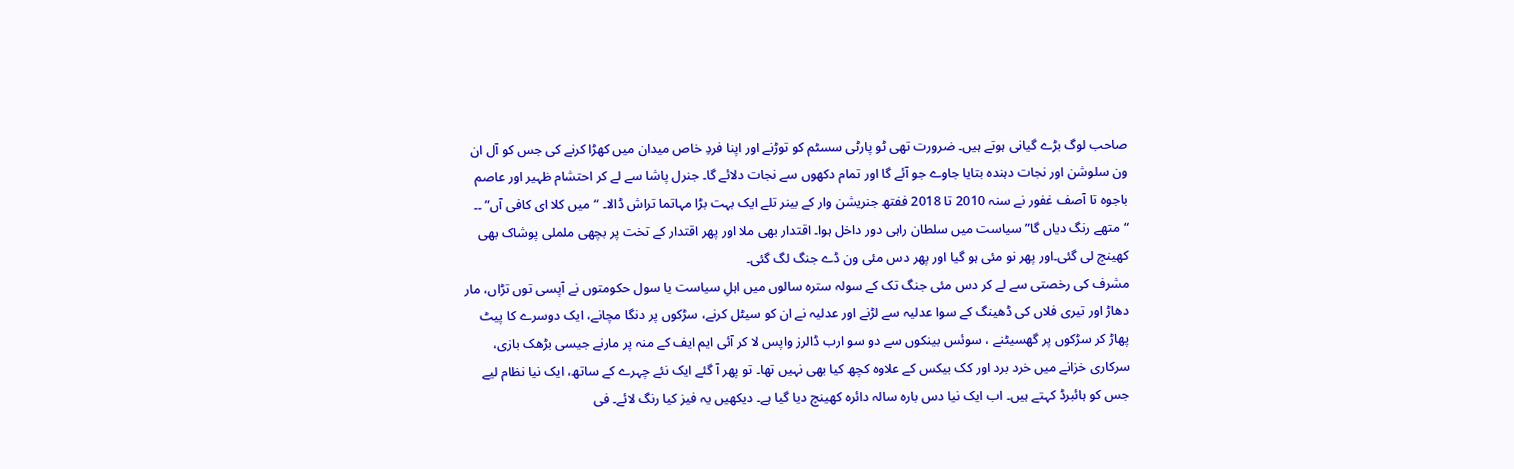صاحب لوگ بڑے گیانی ہوتے ہیں۔ ضرورت تھی ٹو پارٹی سسٹم کو توڑنے اور اپنا فردِ خاص میدان میں کھڑا کرنے کی جس کو آل ان ون سلوشن اور نجات دہندہ بتایا جاوے جو آئے گا اور تمام دکھوں سے نجات دلائے گا۔ جنرل پاشا سے لے کر احتشام ظہیر اور عاصم باجوہ تا آصف غفور نے سنہ 2010 تا 2018 ففتھ جنریشن وار کے بینر تلے ایک بہت بڑا مہاتما تراش ڈالا۔ “میں کلا ای کافی آں” ۔۔ “متھے رنگ دیاں گا” سیاست میں سلطان راہی دور داخل ہوا۔ اقتدار بھی ملا اور پھر اقتدار کے تخت پر بچھی ململی پوشاک بھی کھینچ لی گئی۔اور پھر نو مئی ہو گیا اور پھر دس مئی ون ڈے جنگ لگ گئی۔
مشرف کی رخصتی سے لے کر دس مئی جنگ تک کے سولہ سترہ سالوں میں اہلِ سیاست یا سول حکومتوں نے آپسی توں تڑاں، مار دھاڑ اور تیری فلاں کی ڈھینگ کے سوا عدلیہ سے لڑنے اور عدلیہ نے ان کو سیٹل کرنے، سڑکوں پر دنگا مچانے، ایک دوسرے کا پیٹ پھاڑ کر سڑکوں پر گھسیٹنے ، سوئس بینکوں سے دو سو ارب ڈالرز واپس لا کر آئی ایم ایف کے منہ پر مارنے جیسی بڑھک بازی، سرکاری خزانے میں خرد برد اور کک بیکس کے علاوہ کچھ کیا بھی نہیں تھا۔ تو پھر آ گئے ایک نئے چہرے کے ساتھ، ایک نیا نظام لیے جس کو ہائبرڈ کہتے ہیں۔ اب ایک نیا دس بارہ سالہ دائرہ کھینچ دیا گیا ہے۔ دیکھیں یہ فیز کیا رنگ لائے۔ فی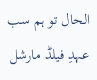الحال تو ہم سب عہدِ فیلڈ مارشل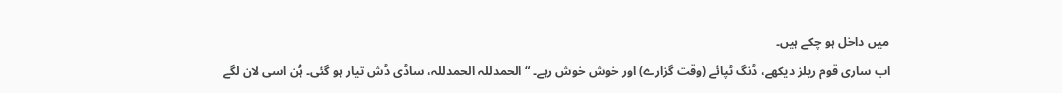میں داخل ہو چکے ہیں۔
اب ساری قوم ریلز دیکھے، ڈنگ ٹپائے (وقت گزارے) اور خوش خوش رہے۔ “الحمدللہ الحمدللہ، ساڈی ڈش تیار ہو گئی۔ ہُن اسی لان لگے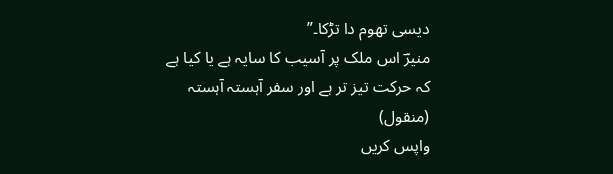دیسی تھوم دا تڑکا۔”
منیرؔ اس ملک پر آسیب کا سایہ ہے یا کیا ہے
کہ حرکت تیز تر ہے اور سفر آہستہ آہستہ
(منقول)
واپس کریں